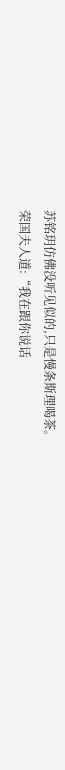苏铭玥仿佛没听见似的,只是慢条斯理喝茶。
荣国夫人道:“我在跟你说话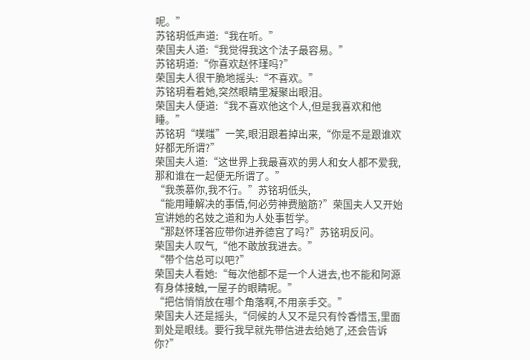呢。”
苏铭玥低声道:“我在听。”
荣国夫人道:“我觉得我这个法子最容易。”
苏铭玥道:“你喜欢赵怀瑾吗?”
荣国夫人很干脆地摇头:“不喜欢。”
苏铭玥看着她,突然眼睛里凝聚出眼泪。
荣国夫人便道:“我不喜欢他这个人,但是我喜欢和他睡。”
苏铭玥“噗嗤”一笑,眼泪跟着掉出来,“你是不是跟谁欢好都无所谓?”
荣国夫人道:“这世界上我最喜欢的男人和女人都不爱我,那和谁在一起便无所谓了。”
“我羡慕你,我不行。”苏铭玥低头,
“能用睡解决的事情,何必劳神费脑筋?”荣国夫人又开始宣讲她的名妓之道和为人处事哲学。
“那赵怀瑾答应带你进养德宫了吗?”苏铭玥反问。
荣国夫人叹气,“他不敢放我进去。”
“带个信总可以吧?”
荣国夫人看她:“每次他都不是一个人进去,也不能和阿源有身体接触,一屋子的眼睛呢。”
“把信悄悄放在哪个角落啊,不用亲手交。”
荣国夫人还是摇头,“伺候的人又不是只有怜香惜玉,里面到处是眼线。要行我早就先带信进去给她了,还会告诉你?”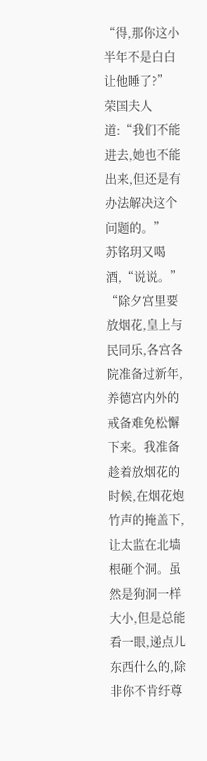“得,那你这小半年不是白白让他睡了?”
荣国夫人道:“我们不能进去,她也不能出来,但还是有办法解决这个问题的。”
苏铭玥又喝酒,“说说。”
“除夕宫里要放烟花,皇上与民同乐,各宫各院准备过新年,养德宫内外的戒备难免松懈下来。我准备趁着放烟花的时候,在烟花炮竹声的掩盖下,让太监在北墙根砸个洞。虽然是狗洞一样大小,但是总能看一眼,递点儿东西什么的,除非你不肯纡尊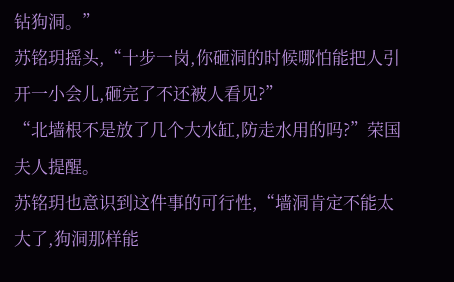钻狗洞。”
苏铭玥摇头,“十步一岗,你砸洞的时候哪怕能把人引开一小会儿,砸完了不还被人看见?”
“北墙根不是放了几个大水缸,防走水用的吗?”荣国夫人提醒。
苏铭玥也意识到这件事的可行性,“墙洞肯定不能太大了,狗洞那样能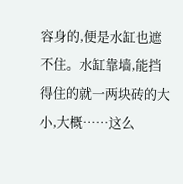容身的,便是水缸也遮不住。水缸靠墙,能挡得住的就一两块砖的大小,大概……这么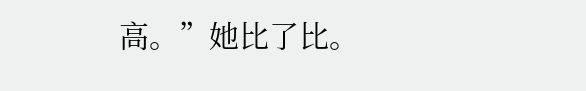高。”她比了比。